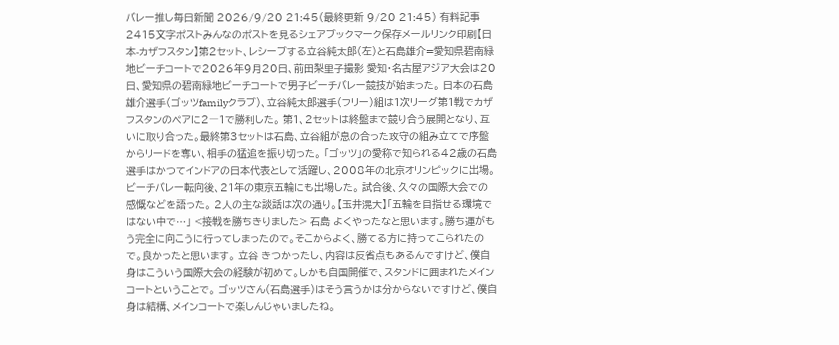バレー推し毎日新聞 2026/9/20 21:45(最終更新 9/20 21:45) 有料記事 2415文字ポストみんなのポストを見るシェアブックマーク保存メールリンク印刷【日本-カザフスタン】第2セット、レシーブする立谷純太郎(左)と石島雄介=愛知県碧南緑地ビーチコートで2026年9月20日、前田梨里子撮影 愛知・名古屋アジア大会は20日、愛知県の碧南緑地ビーチコートで男子ビーチバレー競技が始まった。 日本の石島雄介選手(ゴッツfamilyクラブ)、立谷純太郎選手(フリー)組は1次リーグ第1戦でカザフスタンのペアに2―1で勝利した。 第1、2セットは終盤まで競り合う展開となり、互いに取り合った。最終第3セットは石島、立谷組が息の合った攻守の組み立てで序盤からリードを奪い、相手の猛追を振り切った。 「ゴッツ」の愛称で知られる42歳の石島選手はかつてインドアの日本代表として活躍し、2008年の北京オリンピックに出場。ビーチバレー転向後、21年の東京五輪にも出場した。 試合後、久々の国際大会での感慨などを語った。 2人の主な談話は次の通り。【玉井滉大】「五輪を目指せる環境ではない中で…」 <接戦を勝ちきりました> 石島 よくやったなと思います。勝ち運がもう完全に向こうに行ってしまったので。そこからよく、勝てる方に持ってこられたので。良かったと思います。 立谷 きつかったし、内容は反省点もあるんですけど、僕自身はこういう国際大会の経験が初めて。しかも自国開催で、スタンドに囲まれたメインコートということで。 ゴッツさん(石島選手)はそう言うかは分からないですけど、僕自身は結構、メインコートで楽しんじゃいましたね。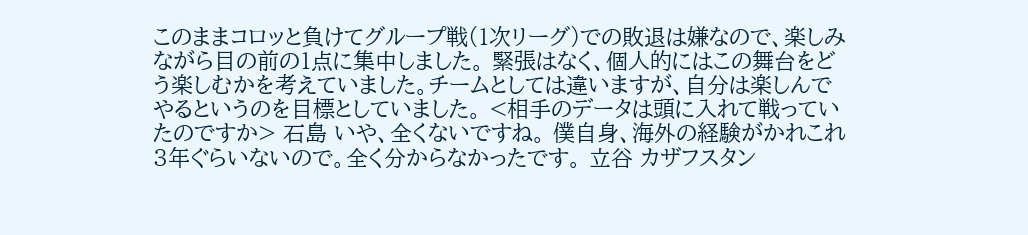このままコロッと負けてグループ戦(1次リーグ)での敗退は嫌なので、楽しみながら目の前の1点に集中しました。 緊張はなく、個人的にはこの舞台をどう楽しむかを考えていました。チームとしては違いますが、自分は楽しんでやるというのを目標としていました。 <相手のデータは頭に入れて戦っていたのですか> 石島 いや、全くないですね。 僕自身、海外の経験がかれこれ3年ぐらいないので。全く分からなかったです。 立谷 カザフスタン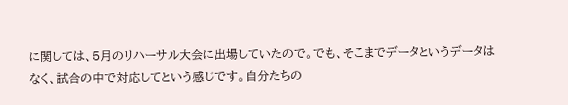に関しては、5月のリハーサル大会に出場していたので。でも、そこまでデータというデータはなく、試合の中で対応してという感じです。自分たちの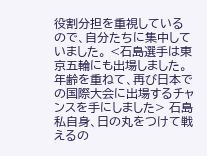役割分担を重視しているので、自分たちに集中していました。 <石島選手は東京五輪にも出場しました。年齢を重ねて、再び日本での国際大会に出場するチャンスを手にしました> 石島 私自身、日の丸をつけて戦えるの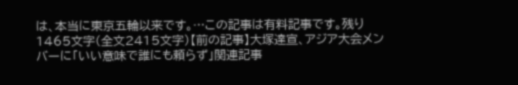は、本当に東京五輪以来です。…この記事は有料記事です。残り1465文字(全文2415文字)【前の記事】大塚達宣、アジア大会メンバーに「いい意味で誰にも頼らず」関連記事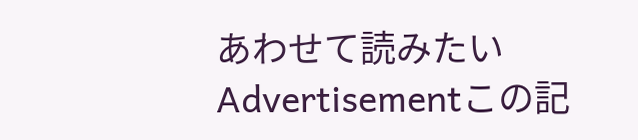あわせて読みたいAdvertisementこの記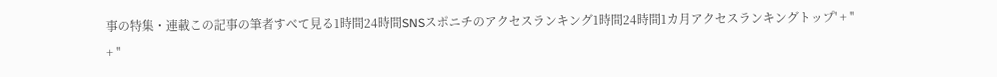事の特集・連載この記事の筆者すべて見る1時間24時間SNSスポニチのアクセスランキング1時間24時間1カ月アクセスランキングトップ' + '' + ''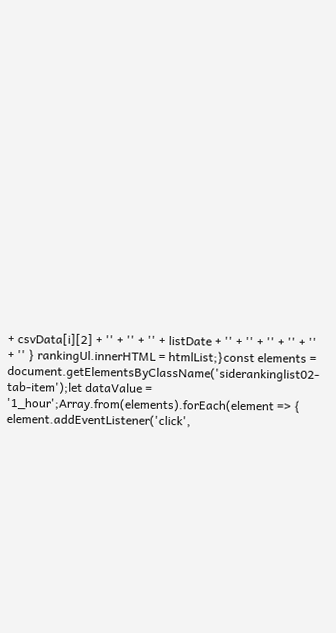+ csvData[i][2] + '' + '' + '' + listDate + '' + '' + '' + '' + '' + '' } rankingUl.innerHTML = htmlList;}const elements = document.getElementsByClassName('siderankinglist02-tab-item');let dataValue = '1_hour';Array.from(elements).forEach(element => { element.addEventListener('click',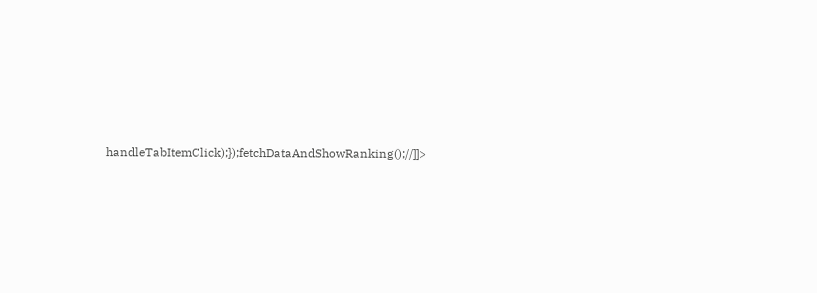handleTabItemClick);});fetchDataAndShowRanking();//]]>